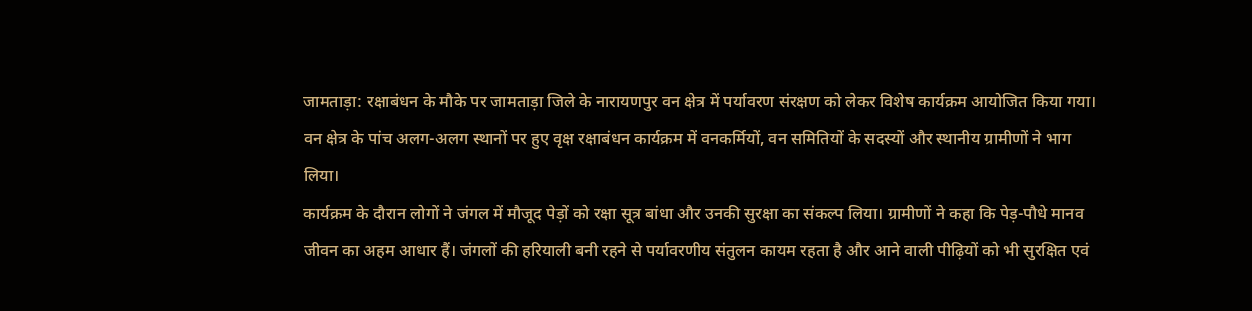जामताड़ा: रक्षाबंधन के मौके पर जामताड़ा जिले के नारायणपुर वन क्षेत्र में पर्यावरण संरक्षण को लेकर विशेष कार्यक्रम आयोजित किया गया। वन क्षेत्र के पांच अलग-अलग स्थानों पर हुए वृक्ष रक्षाबंधन कार्यक्रम में वनकर्मियों, वन समितियों के सदस्यों और स्थानीय ग्रामीणों ने भाग लिया।
कार्यक्रम के दौरान लोगों ने जंगल में मौजूद पेड़ों को रक्षा सूत्र बांधा और उनकी सुरक्षा का संकल्प लिया। ग्रामीणों ने कहा कि पेड़-पौधे मानव जीवन का अहम आधार हैं। जंगलों की हरियाली बनी रहने से पर्यावरणीय संतुलन कायम रहता है और आने वाली पीढ़ियों को भी सुरक्षित एवं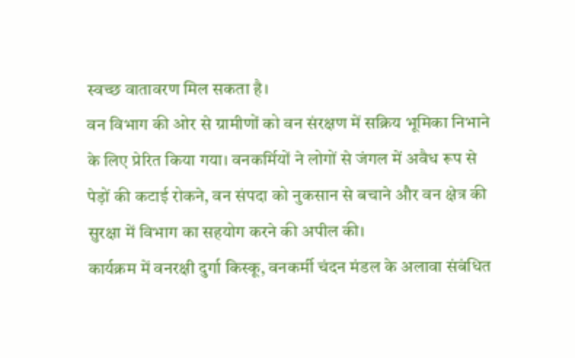स्वच्छ वातावरण मिल सकता है।
वन विभाग की ओर से ग्रामीणों को वन संरक्षण में सक्रिय भूमिका निभाने के लिए प्रेरित किया गया। वनकर्मियों ने लोगों से जंगल में अवैध रूप से पेड़ों की कटाई रोकने, वन संपदा को नुकसान से बचाने और वन क्षेत्र की सुरक्षा में विभाग का सहयोग करने की अपील की।
कार्यक्रम में वनरक्षी दुर्गा किस्कू, वनकर्मी चंदन मंडल के अलावा संबंधित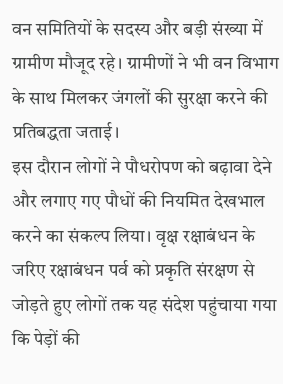वन समितियों के सदस्य और बड़ी संख्या में ग्रामीण मौजूद रहे। ग्रामीणों ने भी वन विभाग के साथ मिलकर जंगलों की सुरक्षा करने की प्रतिबद्धता जताई।
इस दौरान लोगों ने पौधरोपण को बढ़ावा देने और लगाए गए पौधों की नियमित देखभाल करने का संकल्प लिया। वृक्ष रक्षाबंधन के जरिए रक्षाबंधन पर्व को प्रकृति संरक्षण से जोड़ते हुए लोगों तक यह संदेश पहुंचाया गया कि पेड़ों की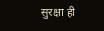सुरक्षा ही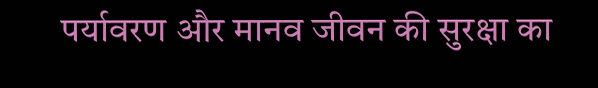पर्यावरण और मानव जीवन की सुरक्षा का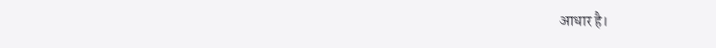आधार है।